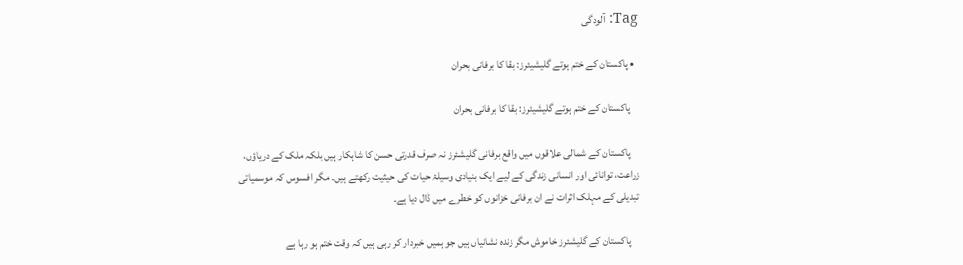Tag: آلودگی

  • پاکستان کے ختم ہوتے گلیشیئرز: بقا کا برفانی بحران

    پاکستان کے ختم ہوتے گلیشیئرز: بقا کا برفانی بحران

    پاکستان کے شمالی علاقوں میں واقع برفانی گلیشئرز نہ صرف قدرتی حسن کا شاہکار ہیں بلکہ ملک کے دریاؤں، زراعت، توانائی اور انسانی زندگی کے لیے ایک بنیادی وسیلۂ حیات کی حیثیت رکھتے ہیں۔ مگر افسوس کہ موسمیاتی تبدیلی کے مہلک اثرات نے ان برفانی خزانوں کو خطرے میں ڈال دیا ہے۔

    پاکستان کے گلیشئرز خاموش مگر زندہ نشانیاں ہیں جو ہمیں خبردار کر رہی ہیں کہ وقت ختم ہو رہا ہے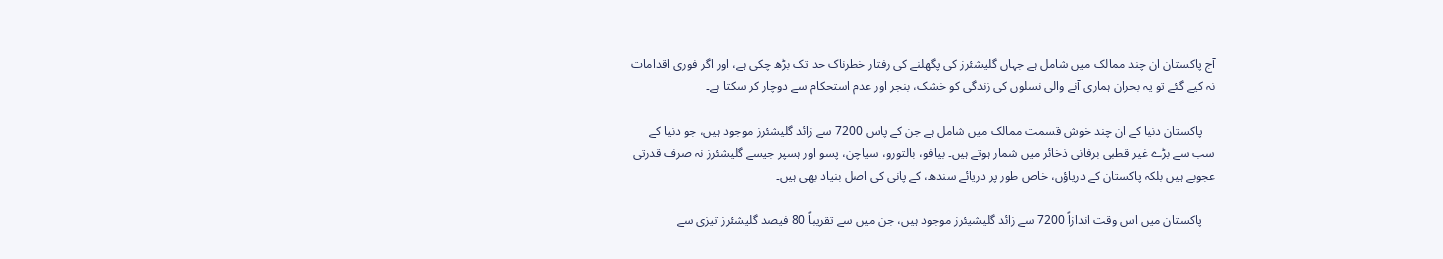آج پاکستان ان چند ممالک میں شامل ہے جہاں گلیشئرز کی پگھلنے کی رفتار خطرناک حد تک بڑھ چکی ہے، اور اگر فوری اقدامات نہ کیے گئے تو یہ بحران ہماری آنے والی نسلوں کی زندگی کو خشک، بنجر اور عدم استحکام سے دوچار کر سکتا ہے۔

    پاکستان دنیا کے ان چند خوش قسمت ممالک میں شامل ہے جن کے پاس 7200 سے زائد گلیشئرز موجود ہیں، جو دنیا کے سب سے بڑے غیر قطبی برفانی ذخائر میں شمار ہوتے ہیں۔ بیافو، بالتورو، سیاچن، پسو اور ہسپر جیسے گلیشئرز نہ صرف قدرتی عجوبے ہیں بلکہ پاکستان کے دریاؤں، خاص طور پر دریائے سندھ، کے پانی کی اصل بنیاد بھی ہیں۔

    پاکستان میں اس وقت اندازاً 7200 سے زائد گلیشیئرز موجود ہیں، جن میں سے تقریباً 80 فیصد گلیشئرز تیزی سے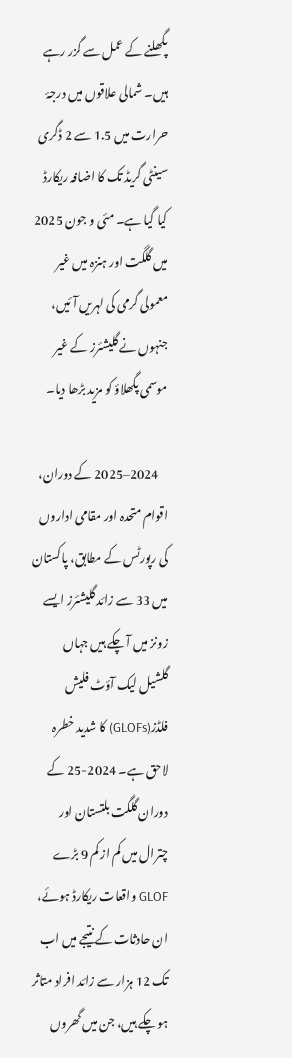پگھلنے کے عمل سے گزر رہے ہیں۔ شمالی علاقوں میں درجۂ حرارت میں 1.5 سے 2 ڈگری سینٹی گریڈ تک کا اضافہ ریکارڈ کیا گیا ہے۔ مئی و جون 2025 میں گلگت اور ہنزہ میں غیر معمولی گرمی کی لہریں آئیں، جنہوں نے گلیشئرز کے غیر موسمی پگھلاؤ کو مزید بڑھا دیا۔

    2024–2025 کے دوران، اقوام متحدہ اور مقامی اداروں کی رپورٹس کے مطابق، پاکستان میں 33 سے زائد گلیشئرز ایسے زونز میں آ چکے ہیں جہاں گلشیل لیک آؤٹ فلیش فلڈز(GLOFs) کا شدید خطرہ لاحق ہے۔ 2024-25 کے دوران گلگت بلتستان اور چترال میں کم از کم 9 بڑے GLOF واقعات ریکارڈ ہوئے، ان حادثات کے نتیجے میں اب تک 12 ہزار سے زائد افراد متاثر ہو چکے ہیں، جن میں گھروں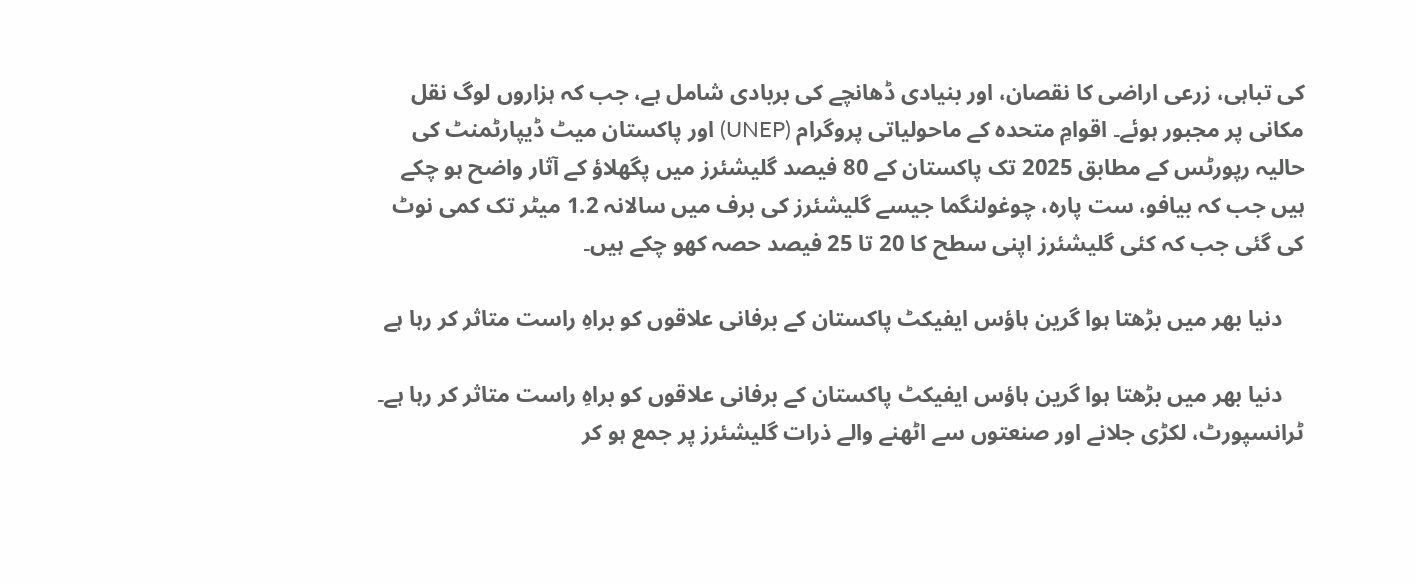کی تباہی، زرعی اراضی کا نقصان، اور بنیادی ڈھانچے کی بربادی شامل ہے، جب کہ ہزاروں لوگ نقل مکانی پر مجبور ہوئے۔ اقوامِ متحدہ کے ماحولیاتی پروگرام (UNEP) اور پاکستان میٹ ڈیپارٹمنٹ کی حالیہ رپورٹس کے مطابق 2025 تک پاکستان کے 80 فیصد گلیشئرز میں پگھلاؤ کے آثار واضح ہو چکے ہیں جب کہ بیافو، ست پارہ، چوغولنگما جیسے گلیشئرز کی برف میں سالانہ 1.2 میٹر تک کمی نوٹ کی گئی جب کہ کئی گلیشئرز اپنی سطح کا 20 تا 25 فیصد حصہ کھو چکے ہیں۔

    دنیا بھر میں بڑھتا ہوا گرین ہاؤس ایفیکٹ پاکستان کے برفانی علاقوں کو براہِ راست متاثر کر رہا ہے

    دنیا بھر میں بڑھتا ہوا گرین ہاؤس ایفیکٹ پاکستان کے برفانی علاقوں کو براہِ راست متاثر کر رہا ہے۔ ٹرانسپورٹ، لکڑی جلانے اور صنعتوں سے اٹھنے والے ذرات گلیشئرز پر جمع ہو کر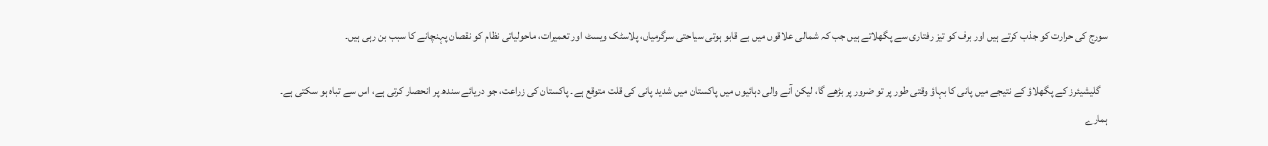سورج کی حرارت کو جذب کرتے ہیں اور برف کو تیز رفتاری سے پگھلاتے ہیں جب کہ شمالی علاقوں میں بے قابو ہوتی سیاحتی سرگرمیاں، پلاسٹک ویسٹ اور تعمیرات، ماحولیاتی نظام کو نقصان پہنچانے کا سبب بن رہی ہیں۔

    گلیشیئرز کے پگھلاؤ کے نتیجے میں پانی کا بہاؤ وقتی طور پر تو ضرور پر بڑھے گا، لیکن آنے والی دہائیوں میں پاکستان میں شدید پانی کی قلت متوقع ہے۔ پاکستان کی زراعت، جو دریائے سندھ پر انحصار کرتی ہے، اس سے تباہ ہو سکتی ہے۔ ہمارے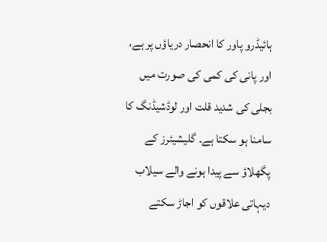ہائیڈرو پاور کا انحصار دریاؤں پر ہے، اور پانی کی کمی کی صورت میں بجلی کی شدید قلت اور لوڈشیڈنگ کا سامنا ہو سکتا ہے۔ گلیشیئرز کے پگھلاؤ سے پیدا ہونے والے سیلاب دیہاتی علاقوں کو اجاڑ سکتے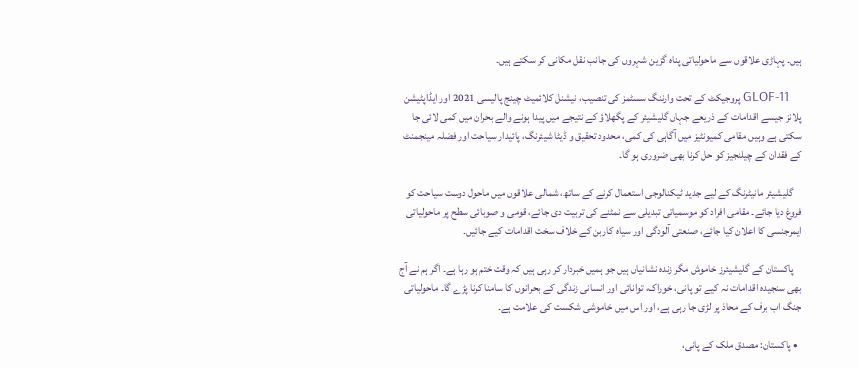ہیں۔ پہاڑی علاقوں سے ماحولیاتی پناہ گزین شہروں کی جانب نقل مکانی کر سکتے ہیں۔

    GLOF-11 پروجیکٹ کے تحت وارننگ سسٹمز کی تنصیب، نیشنل کلائمیٹ چینج پالیسی 2021 اور ایڈاپٹیشن پلانز جیسے اقدامات کے ذریعے جہاں گلیشیئر کے پگھلاؤ کے نتیجے میں پیدا ہونے والے بحران میں کمی لائی جا سکتی ہے وہیں مقامی کمیونٹیز میں آگاہی کی کمی، محدود تحقیق و ڈیٹا شیئرنگ، پائیدار سیاحت اور فضلہ مینجمنٹ کے فقدان کے چیلنجیز کو حل کرنا بھی ضروری ہو گا۔

    گلیشیئر مانیٹرنگ کے لیے جدید ٹیکنالوجی استعمال کرنے کے ساتھ، شمالی علاقوں میں ماحول دوست سیاحت کو فروغ دیا جائے۔ مقامی افراد کو موسمیاتی تبدیلی سے نمٹنے کی تربیت دی جائے، قومی و صوبائی سطح پر ماحولیاتی ایمرجنسی کا اعلان کیا جائے، صنعتی آلودگی اور سیاہ کاربن کے خلاف سخت اقدامات کیے جائیں۔

    پاکستان کے گلیشیئرز خاموش مگر زندہ نشانیاں ہیں جو ہمیں خبردار کر رہی ہیں کہ وقت ختم ہو رہا ہے۔ اگر ہم نے آج بھی سنجیدہ اقدامات نہ کیے تو پانی، خوراک، توانائی اور انسانی زندگی کے بحرانوں کا سامنا کرنا پڑے گا۔ ماحولیاتی جنگ اب برف کے محاذ پر لڑی جا رہی ہے، اور اس میں خاموشی شکست کی علامت ہے۔

  • پاکستان: مصدق ملک کے پانی،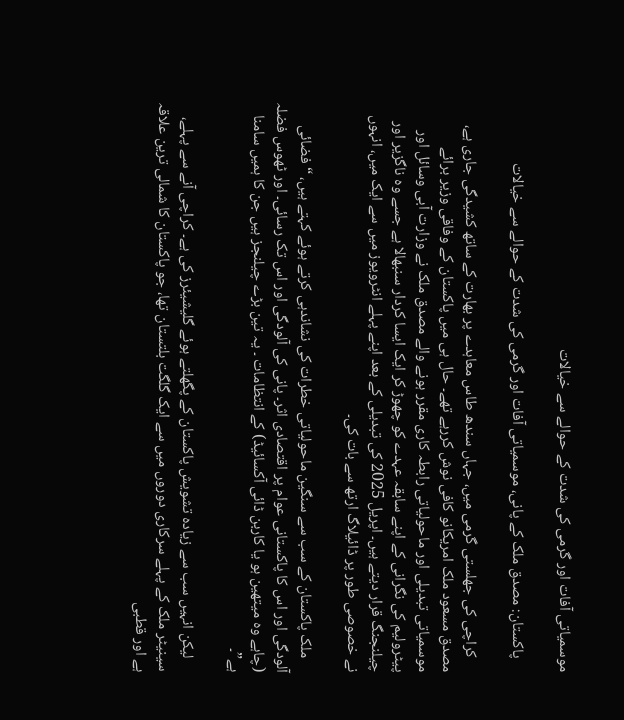موسمیاتی آفات اور گرمی کی شدت کے حوالے سے خیالات

    پاکستان: مصدق ملک کے پانی، موسمیاتی آفات اور گرمی کی شدت کے حوالے سے خیالات

    کراچی کی جھلستی گرمی میں، جہاں سندھ طاس معاہدے پر بھارت کے ساتھ کشیدگی جاری ہے، مصدق مسعود ملک امریکانو کافی نوش کررہے تھے۔ حال ہی میں پاکستان کے وفاقی وزیر برائے موسمیاتی تبدیلی اور ماحولیاتی رابطہ کاری مقرر ہونے والے مصدق ملک نے وزارت آبی وسائل اور پیٹرولیم کی نگرانی کے اپنے سابقہ عہدے کو چھوڑ کر ایک ایسا کردار سنبھالا ہے جسے وہ ناگزیر اور چیلنجنگ قرار دیتے ہیں۔ اپریل 2025 کی تبدیلی کے بعد اپنے پہلے انٹرویوز میں سے ایک میں، انہوں نے خصوصی طور پر ڈائیلاگ ارتھ سے بات کی۔

    ملک پاکستان کے سب سے سنگین ماحولیاتی خطرات کی نشاندہی کرتے ہوئے کہتے ہیں، “فضائی آلودگی اور اس کا پاکستانی عوام پر اقتصادی اثر۔ پانی کی آلودگی اور اس تک رسائی۔ اور ٹھوس فضلہ (چاہے وہ میتھین ہو یا کاربن ڈائی آکسائیڈ) کے انتظامات ۔ یہ تین بڑے چیلنجز ہیں جن کا ہمیں سامنا ہے”۔

    لیکن انہیں سب سے زیادہ تشویش پاکستان کے پگھلتے ہوئے گلیشیئرز کی ہے۔ کراچی آنے سے پہلے، سینیٹر ملک کے پہلے سرکاری دوروں میں سے ایک گلگت بلتستان تھا، جو پاکستان کا شمالی ترین علاقہ ہے اور قطبی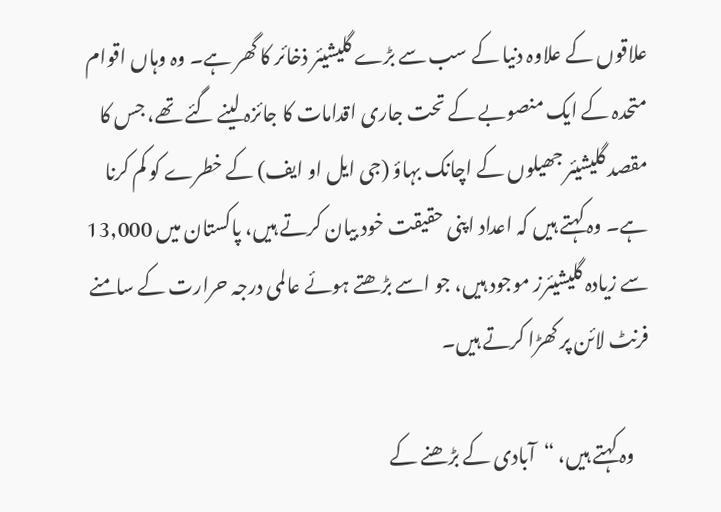علاقوں کے علاوہ دنیا کے سب سے بڑے گلیشیئر ذخائر کا گھر ہے۔ وہ وہاں اقوام متحدہ کے ایک منصوبے کے تحت جاری اقدامات کا جائزہ لینے گئے تھے، جس کا مقصد گلیشیئر جھیلوں کے اچانک بہاؤ (جی ایل او ایف) کے خطرے کو کم کرنا ہے۔ وہ کہتے ہیں کہ اعداد اپنی حقیقت خود بیان کرتے ہیں، پاکستان میں 13,000 سے زیادہ گلیشیئرز موجود ہیں، جو اسے بڑھتے ہوئے عالمی درجہ حرارت کے سامنے فرنٹ لائن پر کھڑا کرتے ہیں۔

    وہ کہتے ہیں، “آبادی کے بڑھنے کے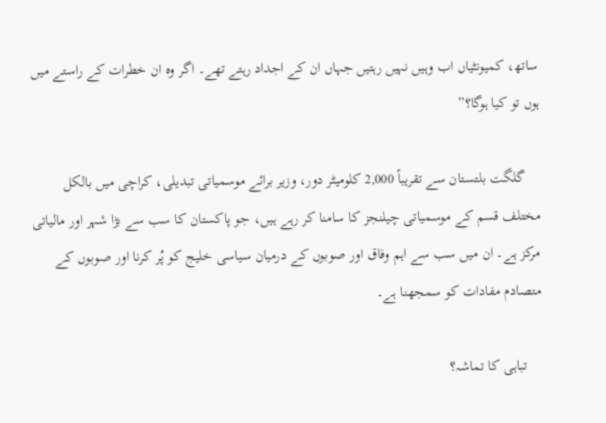ساتھ، کمیونٹیاں اب وہیں نہیں رہتیں جہاں ان کے اجداد رہتے تھے۔ اگر وہ ان خطرات کے راستے میں ہوں تو کیا ہوگا؟”

    گلگت بلتستان سے تقریباً 2,000 کلومیٹر دور، وزیر برائے موسمیاتی تبدیلی، کراچی میں بالکل مختلف قسم کے موسمیاتی چیلنجز کا سامنا کر رہے ہیں، جو پاکستان کا سب سے بڑا شہر اور مالیاتی مرکز ہے۔ ان میں سب سے اہم وفاق اور صوبوں کے درمیان سیاسی خلیج کو پُر کرنا اور صوبوں کے متصادم مفادات کو سمجھنا ہے۔

    تباہی کا تماشہ؟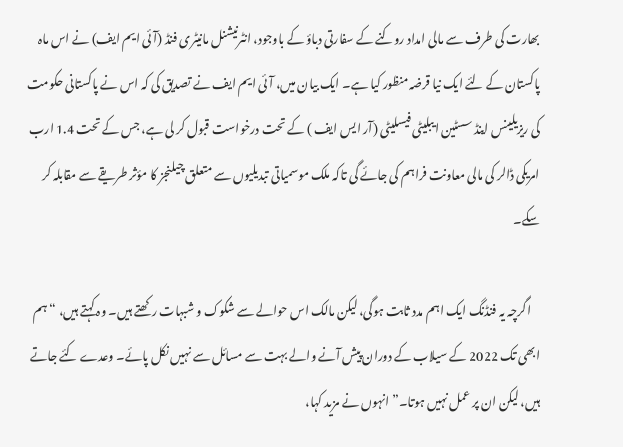بھارت کی طرف سے مالی امداد روکنے کے سفارتی دباؤ کے باوجود، انٹرنیشنل مانیٹری فنڈ (آئی ایم ایف) نے اس ماہ پاکستان کے لئے ایک نیا قرضہ منظور کیا ہے۔ ایک بیان میں، آئی ایم ایف نے تصدیق کی کہ اس نے پاکستانی حکومت کی ریزیلینس اینڈ سسٹین ایبلیٹی فیسلیٹی (آر ایس ایف ) کے تحت درخواست قبول کر لی ہے، جس کے تحت 1.4 ارب امریکی ڈالر کی مالی معاونت فراہم کی جائے گی تاکہ ملک موسمیاتی تبدیلیوں سے متعلق چیلنجز کا مؤثر طریقے سے مقابلہ کر سکے۔

    اگرچہ یہ فنڈنگ ایک اہم مدد ثابت ہوگی، لیکن مالک اس حوالے سے شکوک و شبہات رکھتے ہیں۔ وہ کہتے ہیں، “ہم ابھی تک 2022 کے سیلاب کے دوران پیش آنے والے بہت سے مسائل سے نہیں نکل پائے۔ وعدے کئے جاتے ہیں، لیکن ان پر عمل نہیں ہوتا۔” انہوں نے مزید کہا،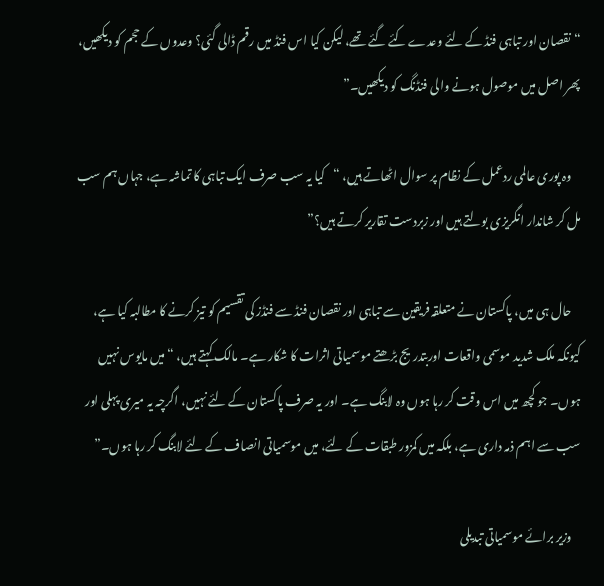“نقصان اور تباہی فنڈ کے لئے وعدے کئے گئے تھے، لیکن کیا اس فنڈ میں رقم ڈالی گئی؟ وعدوں کے حجم کو دیکھیں، پھر اصل میں موصول ہونے والی فنڈنگ کو دیکھیں۔”

    وہ پوری عالمی ردعمل کے نظام پر سوال اٹھاتے ہیں، “کیا یہ سب صرف ایک تباہی کا تماشہ ہے، جہاں ہم سب مل کر شاندار انگریزی بولتے ہیں اور زبردست تقاریر کرتے ہیں؟”

    حال ہی میں، پاکستان نے متعلقہ فریقین سے تباہی اور نقصان فنڈ سے فنڈز کی تقسیم کو تیز کرنے کا مطالبہ کیا ہے، کیونکہ ملک شدید موسمی واقعات اوربتدریج بڑھتے موسمیاتی اثرات کا شکار ہے۔ مالک کہتے ہیں، “میں مایوس نہیں ہوں۔ جو کچھ میں اس وقت کر رہا ہوں وہ لابنگ ہے۔ اور یہ صرف پاکستان کے لئے نہیں، اگرچہ یہ میری پہلی اور سب سے اہم ذمہ داری ہے، بلکہ میں کمزور طبقات کے لئے، میں موسمیاتی انصاف کے لئے لابنگ کر رہا ہوں۔”

    وزیر برائے موسمیاتی تبدیلی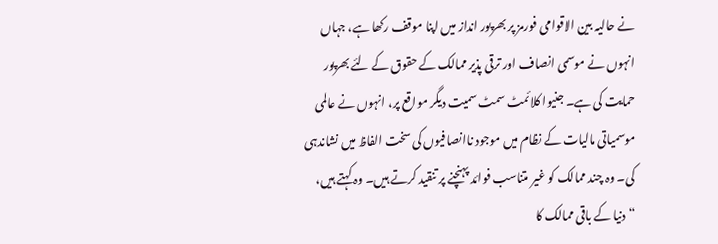نے حالیہ بین الاقوامی فورمز پر بھرپور انداز میں اپنا موقف رکھا ہے، جہاں انہوں نے موسمی انصاف اور ترقی پذیر ممالک کے حقوق کے لئے بھرپور حمایت کی ہے۔ جنیوا کلائمٹ سمٹ سمیت دیگر مواقع پر، انہوں نے عالمی موسمیاتی مالیات کے نظام میں موجود ناانصافیوں کی سخت الفاظ میں نشاندہی کی۔ وہ چند ممالک کو غیر متناسب فوائد پہنچنے پر تنقید کرتے ہیں۔ وہ کہتے ہیں، “دنیا کے باقی ممالک کا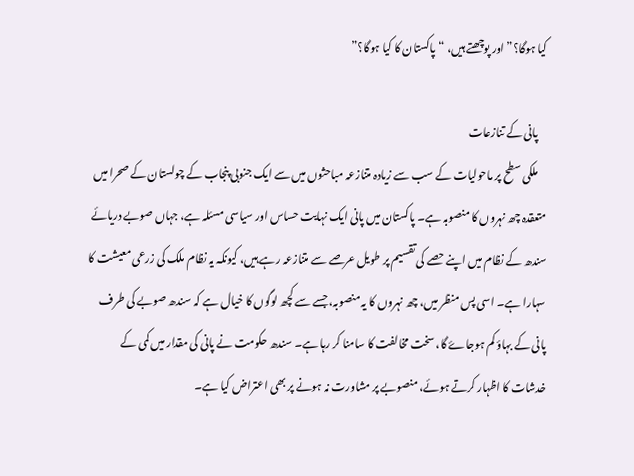کیا ہوگا؟” اور پوچھتے ہیں، “پاکستان کا کیا ہوگا؟”

    پانی کے تنازعات
    ملکی سطح پر ماحولیات کے سب سے زیادہ متنازعہ مباحثوں میں سے ایک جنوبی پنجاب کے چولستان کے صحرا میں متعقدہ چھ نہروں کا منصوبہ ہے۔ پاکستان میں پانی ایک نہایت حساس اور سیاسی مسئلہ ہے، جہاں صوبے دریائے سندھ کے نظام میں اپنے حصے کی تقسیم پر طویل عرصے سے متنازعہ رہے ہیں، کیونکہ یہ نظام ملک کی زرعی معیشت کا سہارا ہے۔ اسی پس منظر میں، چھ نہروں کا یہ منصوبہ، جسے سے کچھ لوگوں کا خیال ہے کہ سندھ صوبے کی طرف پانی کے بہاؤ کم ہوجاۓ گا، سخت مخالفت کا سامنا کر رہا ہے۔ سندھ حکومت نے پانی کی مقدار میں کمی کے خدشات کا اظہار کرتے ہوئے، منصوبے پر مشاورت نہ ہونے پر بھی اعتراض کیا ہے۔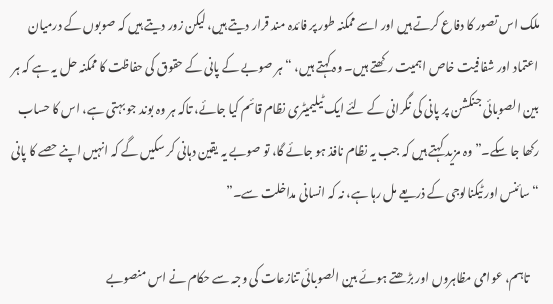ملک اس تصور کا دفاع کرتے ہیں اور اسے ممکنہ طور پر فائدہ مند قرار دیتے ہیں، لیکن زور دیتے ہیں کہ صوبوں کے درمیان اعتماد اور شفافیت خاص اہمیت رکھتے ہیں۔ وہ کہتے ہیں، “ہر صوبے کے پانی کے حقوق کی حفاظت کا ممکنہ حل یہ ہے کہ ہر بین الصوبائی جنکشن پر پانی کی نگرانی کے لئے ایک ٹیلیمیٹری نظام قائم کیا جائے، تاکہ ہر وہ بوند جو بہتی ہے، اس کا حساب رکھا جا سکے۔” وہ مزید کہتے ہیں کہ جب یہ نظام نافذ ہو جائے گا، تو صوبے یہ یقین دہانی کر سکیں گے کہ انہیں اپنے حصے کا پانی “سائنس اور ٹیکنالوجی کے ذریعے مل رہا ہے، نہ کہ انسانی مداخلت سے۔”

    تاہم، عوامی مظاہروں اور بڑھتے ہوئے بین الصوبائی تنازعات کی وجہ سے حکام نے اس منصوبے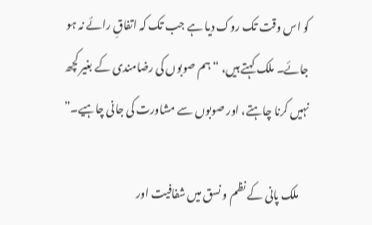کو اس وقت تک روک دیا ہے جب تک کہ اتفاقِ رائے نہ ہو جائے۔ ملک کہتے ہیں، “ہم صوبوں کی رضامندی کے بغیر کچھ نہیں کرنا چاہتے، اور صوبوں سے مشاورت کی جانی چاہیے۔”

    ملک پانی کے نظم و نسق میں شفافیت اور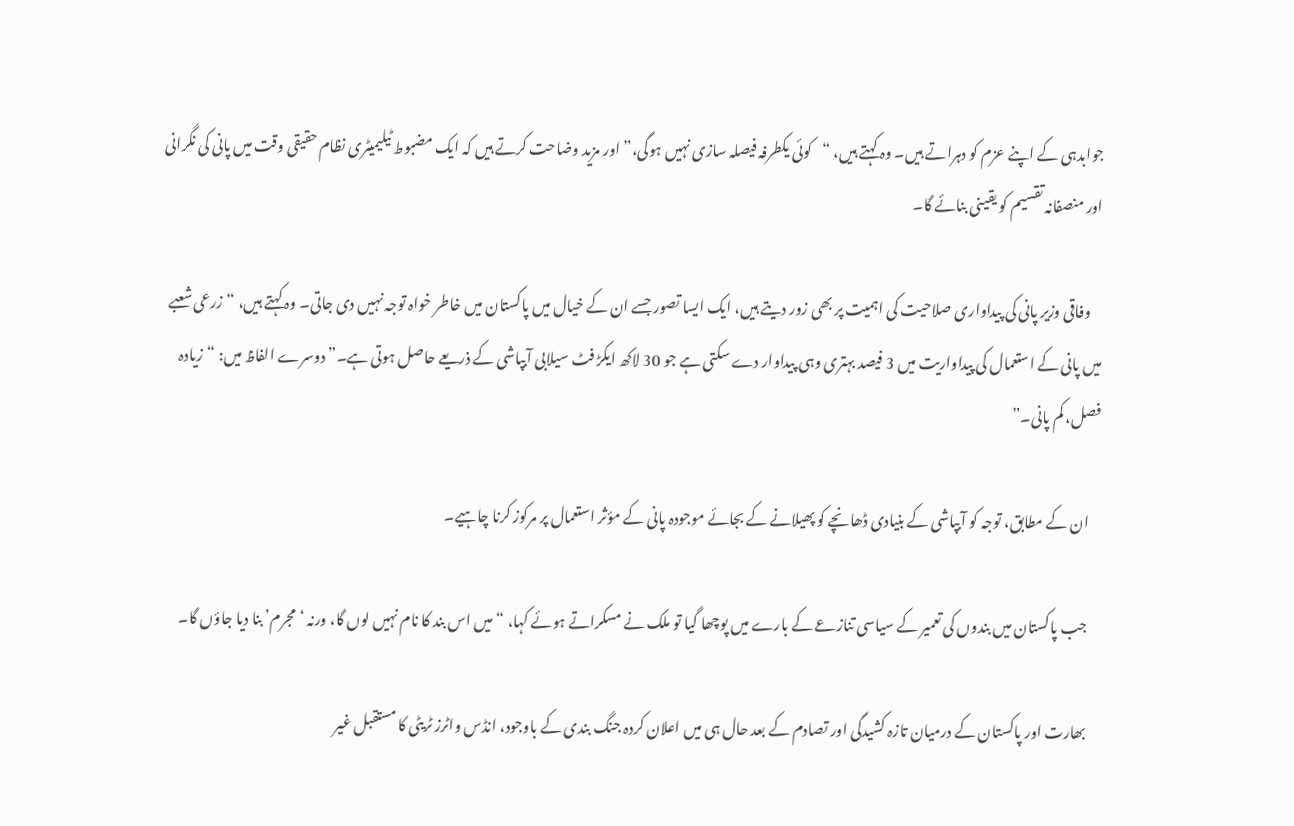جوابدہی کے اپنے عزم کو دہراتے ہیں۔ وہ کہتے ہیں، “کوئی یکطرفہ فیصلہ سازی نہیں ہوگی،” اور مزید وضاحت کرتے ہیں کہ ایک مضبوط ٹیلیمیٹری نظام حقیقی وقت میں پانی کی نگرانی اور منصفانہ تقسیم کو یقینی بنائے گا۔

    وفاقی وزیر پانی کی پیداواری صلاحیت کی اہمیت پر بھی زور دیتے ہیں، ایک ایسا تصور جسے ان کے خیال میں پاکستان میں خاطر خواہ توجہ نہیں دی جاتی۔ وہ کہتے ہیں، “زرعی شعبے میں پانی کے استعمال کی پیداواریت میں 3 فیصد بہتری وہی پیداوار دے سکتی ہے جو 30 لاکھ ایکڑ فٹ سیلابی آبپاشی کے ذریعے حاصل ہوتی ہے۔” دوسرے الفاظ میں: “زیادہ فصل، کم پانی۔”

    ان کے مطابق، توجہ کو آبپاشی کے بنیادی ڈھانچے کو پھیلانے کے بجائے موجودہ پانی کے مؤثر استعمال پر مرکوز کرنا چاہیے۔

    جب پاکستان میں بندوں کی تعمیر کے سیاسی تنازعے کے بارے میں پوچھا گیا تو ملک نے مسکراتے ہوئے کہا، “میں اس بند کا نام نہیں لوں گا، ورنہ ‘مجرم’ بنا دیا جاؤں گا۔

    بھارت اور پاکستان کے درمیان تازہ کشیدگی اور تصادم کے بعد حال ہی میں اعلان کردہ جنگ بندی کے باوجود، انڈس واٹرز ٹریٹی کا مستقبل غیر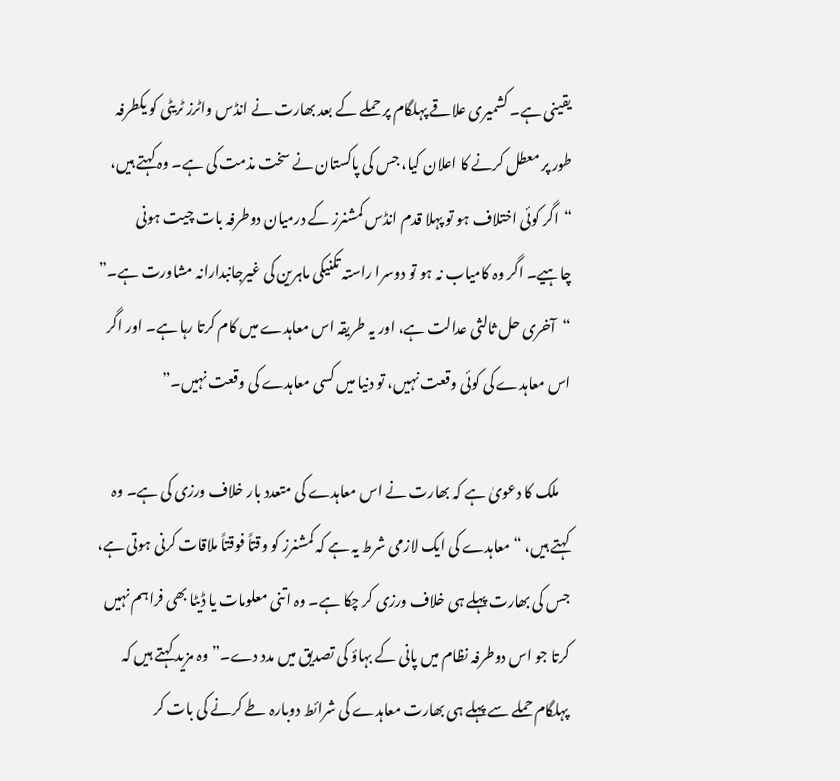یقینی ہے۔ کشمیری علاقے پہلگام پر حملے کے بعد بھارت نے انڈس واٹرز ٹریٹی کو یکطرفہ طور پر معطل کرنے کا اعلان کیا، جس کی پاکستان نے سخت مذمت کی ہے۔ وہ کہتے ہیں، “اگر کوئی اختلاف ہو تو پہلا قدم انڈس کمشنرز کے درمیان دوطرفہ بات چیت ہونی چاہیے۔ اگر وہ کامیاب نہ ہو تو دوسرا راستہ تکنیکی ماہرین کی غیرجانبدارانہ مشاورت ہے۔” “آخری حل ثالثی عدالت ہے، اور یہ طریقہ اس معاہدے میں کام کرتا رہا ہے۔ اور اگر اس معاہدے کی کوئی وقعت نہیں، تو دنیا میں کسی معاہدے کی وقعت نہیں۔”

    ملک کا دعویٰ ہے کہ بھارت نے اس معاہدے کی متعدد بار خلاف ورزی کی ہے۔ وہ کہتے ہیں، “معاہدے کی ایک لازمی شرط یہ ہے کہ کمشنرز کو وقتاً فوقتاً ملاقات کرنی ہوتی ہے، جس کی بھارت پہلے ہی خلاف ورزی کر چکا ہے۔ وہ اتنی معلومات یا ڈیٹا بھی فراہم نہیں کرتا جو اس دوطرفہ نظام میں پانی کے بہاؤ کی تصدیق میں مدد دے۔” وہ مزید کہتے ہیں کہ پہلگام حملے سے پہلے ہی بھارت معاہدے کی شرائط دوبارہ طے کرنے کی بات کر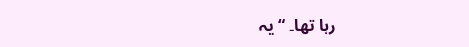رہا تھا۔ “یہ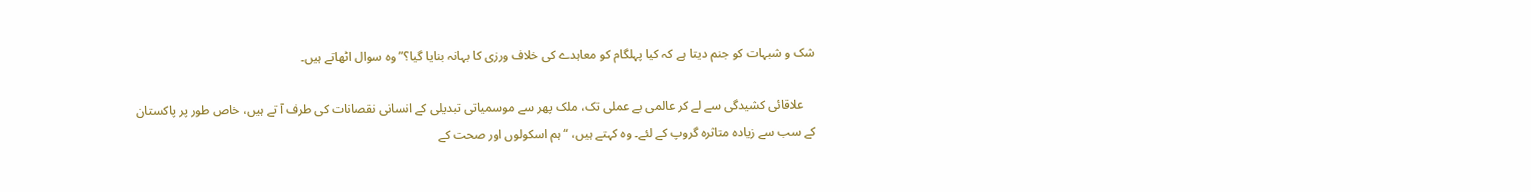شک و شبہات کو جنم دیتا ہے کہ کیا پہلگام کو معاہدے کی خلاف ورزی کا بہانہ بنایا گیا؟” وہ سوال اٹھاتے ہیں۔

    علاقائی کشیدگی سے لے کر عالمی بے عملی تک، ملک پھر سے موسمیاتی تبدیلی کے انسانی نقصانات کی طرف آ تے ہیں، خاص طور پر پاکستان کے سب سے زیادہ متاثرہ گروپ کے لئے۔ وہ کہتے ہیں، “ہم اسکولوں اور صحت کے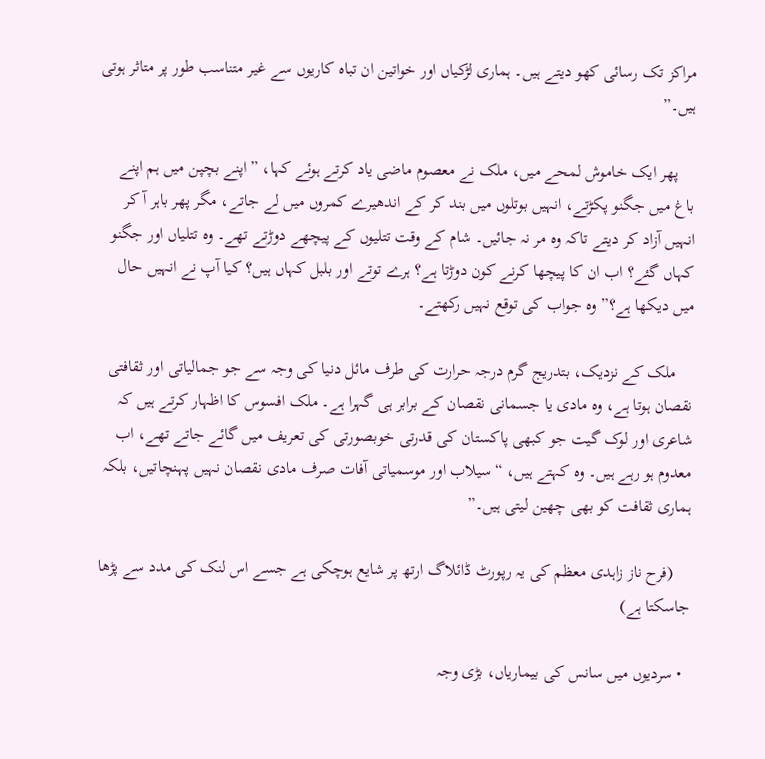مراکز تک رسائی کھو دیتے ہیں۔ ہماری لڑکیاں اور خواتین ان تباہ کاریوں سے غیر متناسب طور پر متاثر ہوتی ہیں۔”

    پھر ایک خاموش لمحے میں، ملک نے معصوم ماضی یاد کرتے ہوئے کہا، ” اپنے بچپن میں ہم اپنے باغ میں جگنو پکڑتے، انہیں بوتلوں میں بند کر کے اندھیرے کمروں میں لے جاتے، مگر پھر باہر آ کر انہیں آزاد کر دیتے تاکہ وہ مر نہ جائیں۔ شام کے وقت تتلیوں کے پیچھے دوڑتے تھے۔ وہ تتلیاں اور جگنو کہاں گئے؟ اب ان کا پیچھا کرنے کون دوڑتا ہے؟ ہرے توتے اور بلبل کہاں ہیں؟ کیا آپ نے انہیں حال میں دیکھا ہے؟” وہ جواب کی توقع نہیں رکھتے۔

    ملک کے نزدیک، بتدریج گرم درجہ حرارت کی طرف مائل دنیا کی وجہ سے جو جمالیاتی اور ثقافتی نقصان ہوتا ہے، وہ مادی یا جسمانی نقصان کے برابر ہی گہرا ہے۔ ملک افسوس کا اظہار کرتے ہیں کہ شاعری اور لوک گیت جو کبھی پاکستان کی قدرتی خوبصورتی کی تعریف میں گائے جاتے تھے، اب معدوم ہو رہے ہیں۔ وہ کہتے ہیں، “سیلاب اور موسمیاتی آفات صرف مادی نقصان نہیں پہنچاتیں، بلکہ ہماری ثقافت کو بھی چھین لیتی ہیں۔”

    (فرح ناز زاہدی معظم کی یہ رپورٹ ڈائلاگ ارتھ پر شایع ہوچکی ہے جسے اس لنک کی مدد سے پڑھا جاسکتا ہے)

  • سردیوں میں سانس کی بیماریاں، بڑی وجہ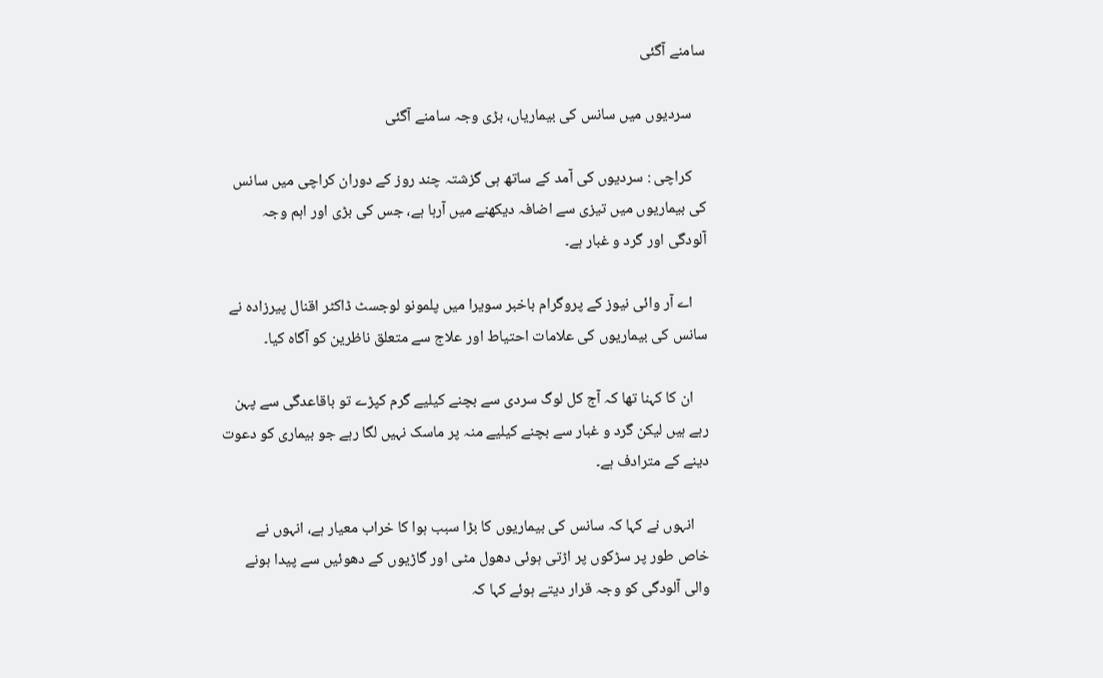سامنے آگئی

    سردیوں میں سانس کی بیماریاں، بڑی وجہ سامنے آگئی

    کراچی : سردیوں کی آمد کے ساتھ ہی گزشتہ چند روز کے دوران کراچی میں سانس کی بیماریوں میں تیزی سے اضافہ دیکھنے میں آرہا ہے، جس کی بڑی اور اہم وجہ آلودگی اور گرد و غبار ہے۔

    اے آر وائی نیوز کے پروگرام باخبر سویرا میں پلمونو لوجسٹ ڈاکٹر اقنال پیرزادہ نے سانس کی بیماریوں کی علامات احتیاط اور علاج سے متعلق ناظرین کو آگاہ کیا۔

    ان کا کہنا تھا کہ آج کل لوگ سردی سے بچنے کیلیے گرم کپڑے تو باقاعدگی سے پہن رہے ہیں لیکن گرد و غبار سے بچنے کیلیے منہ پر ماسک نہیں لگا رہے جو بیماری کو دعوت دینے کے مترادف ہے۔

    انہوں نے کہا کہ سانس کی بیماریوں کا بڑا سبب ہوا کا خراب معیار ہے، انہوں نے خاص طور پر سڑکوں پر اڑتی ہوئی دھول مٹی اور گاڑیوں کے دھوئیں سے پیدا ہونے والی آلودگی کو وجہ قرار دیتے ہوئے کہا کہ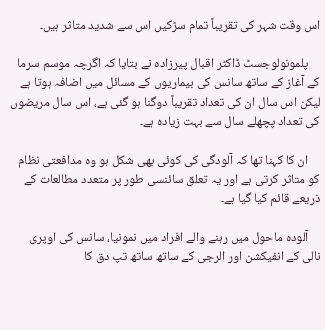اس وقت شہر کی تقریباً تمام سڑکیں اس سے شدید متاثر ہیں۔

    پلمونولوجسٹ ڈاکٹر اقبال پیرزادہ نے بتایا کہ اگرچہ موسم سرما کے آغاز کے ساتھ سانس کی بیماریوں کے مسائل میں اضافہ ہوتا ہے لیکن اس سال ان کی تعداد تقریباً دوگنا ہو گئی ہے، اس سال مریضوں کی تعداد پچھلے سال سے بہت زیادہ ہے۔

    ان کا کہنا تھا کہ آلودگی کی کوئی بھی شکل ہو وہ مدافعتی نظام کو متاثر کرتی ہے اور یہ تعلق سائنسی طور پر متعدد مطالعات کے ذریعے قائم کیا گیا ہے۔

    آلودہ ماحول میں رہنے والے افراد میں نمونیا، سانس کی اوپری نالی کے انفیکشن اور الرجی کے ساتھ ساتھ تپ دق کا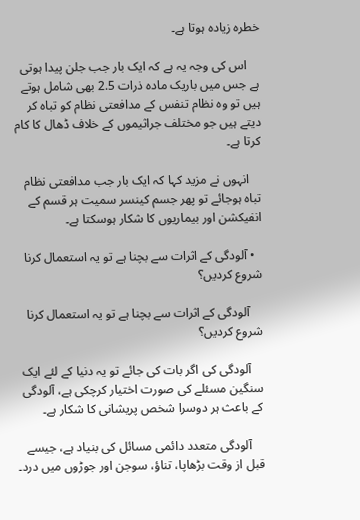خطرہ زیادہ ہوتا ہے۔

    اس کی وجہ یہ ہے کہ ایک بار جب جلن پیدا ہوتی ہے جس میں باریک مادہ ذرات 2.5 بھی شامل ہوتے ہیں تو وہ نظام تنفس کے مدافعتی نظام کو تباہ کر دیتے ہیں جو مختلف جراثیموں کے خلاف ڈھال کا کام کرتا ہے۔

    انہوں نے مزید کہا کہ ایک بار جب مدافعتی نظام تباہ ہوجائے تو پھر جسم کینسر سمیت ہر قسم کے انفیکشن اور بیماریوں کا شکار ہوسکتا ہے۔

  • آلودگی کے اثرات سے بچنا ہے تو یہ استعمال کرنا شروع کردیں؟

    آلودگی کے اثرات سے بچنا ہے تو یہ استعمال کرنا شروع کردیں؟

    آلودگی کی اگر بات کی جائے تو یہ دنیا کے لئے ایک سنگین مسئلے کی صورت اختیار کرچکی ہے، آلودگی کے باعث ہر دوسرا شخص پریشانی کا شکار ہے۔

    آلودگی متعدد دائمی مسائل کی بنیاد ہے، جیسے قبل از وقت بڑھاپا، تناؤ، سوجن اور جوڑوں میں درد۔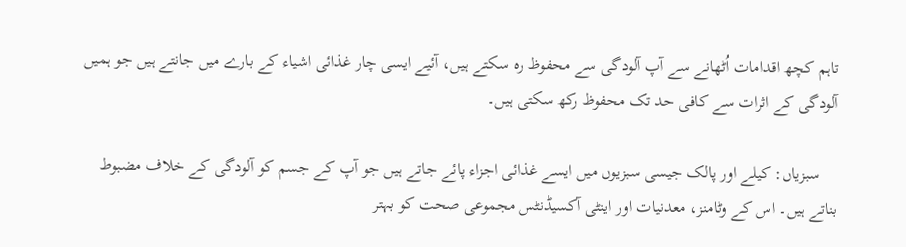تاہم کچھ اقدامات اُٹھانے سے آپ آلودگی سے محفوظ رہ سکتے ہیں، آئیے ایسی چار غذائی اشیاء کے بارے میں جانتے ہیں جو ہمیں آلودگی کے اثرات سے کافی حد تک محفوظ رکھ سکتی ہیں۔

    سبزیاں: کیلے اور پالک جیسی سبزیوں میں ایسے غذائی اجزاء پائے جاتے ہیں جو آپ کے جسم کو آلودگی کے خلاف مضبوط بناتے ہیں۔ اس کے وٹامنز، معدنیات اور اینٹی آکسیڈنٹس مجموعی صحت کو بہتر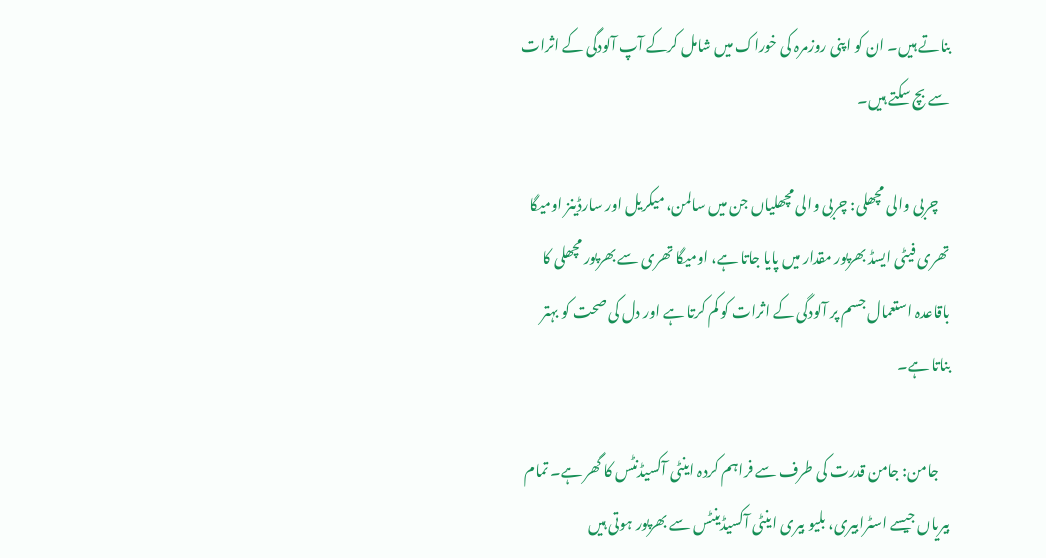بناتے ہیں۔ ان کو اپنی روزمرہ کی خوراک میں شامل کرکے آپ آلودگی کے اثرات سے بچ سکتے ہیں۔

    چربی والی مچھلی: چربی والی مچھلیاں جن میں سالمن، میکریل اور سارڈینز اومیگا تھری فیٹی ایسڈ بھرپور مقدار میں پایا جاتا ہے، اومیگا تھری سے بھرپور مچھلی کا باقاعدہ استعمال جسم پر آلودگی کے اثرات کو کم کرتا ہے اور دل کی صحت کو بہتر بناتا ہے۔

    جامن: جامن قدرت کی طرف سے فراہم کردہ اینٹی آکسیڈنٹس کا گھر ہے۔ تمام بیریاں جیسے اسٹرابیری، بلیو بیری اینٹی آکسیڈینٹس سے بھرپور ہوتی ہیں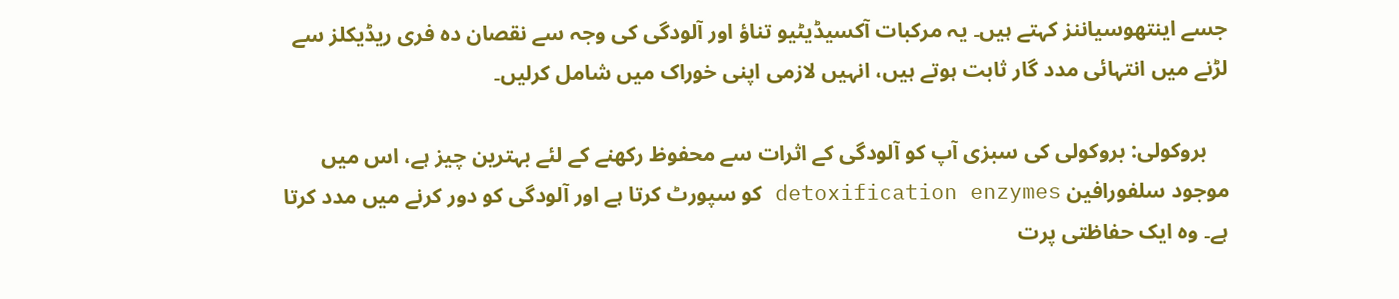جسے اینتھوسیاننز کہتے ہیں۔ یہ مرکبات آکسیڈیٹیو تناؤ اور آلودگی کی وجہ سے نقصان دہ فری ریڈیکلز سے لڑنے میں انتہائی مدد گار ثابت ہوتے ہیں، انہیں لازمی اپنی خوراک میں شامل کرلیں۔

    بروکولی: بروکولی کی سبزی آپ کو آلودگی کے اثرات سے محفوظ رکھنے کے لئے بہترین چیز ہے، اس میں موجود سلفورافین detoxification enzymes کو سپورٹ کرتا ہے اور آلودگی کو دور کرنے میں مدد کرتا ہے۔ وہ ایک حفاظتی پرت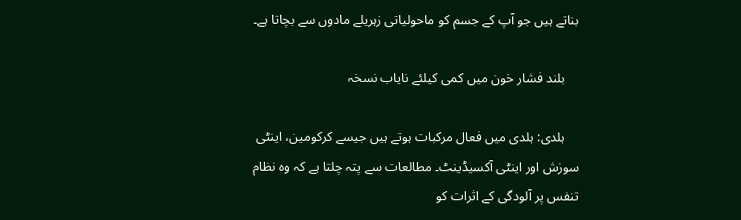بناتے ہیں جو آپ کے جسم کو ماحولیاتی زہریلے مادوں سے بچاتا ہے۔

    بلند فشار خون میں کمی کیلئے نایاب نسخہ

    ہلدی: ہلدی میں فعال مرکبات ہوتے ہیں جیسے کرکومین، اینٹی سوزش اور اینٹی آکسیڈینٹ۔ مطالعات سے پتہ چلتا ہے کہ وہ نظام تنفس پر آلودگی کے اثرات کو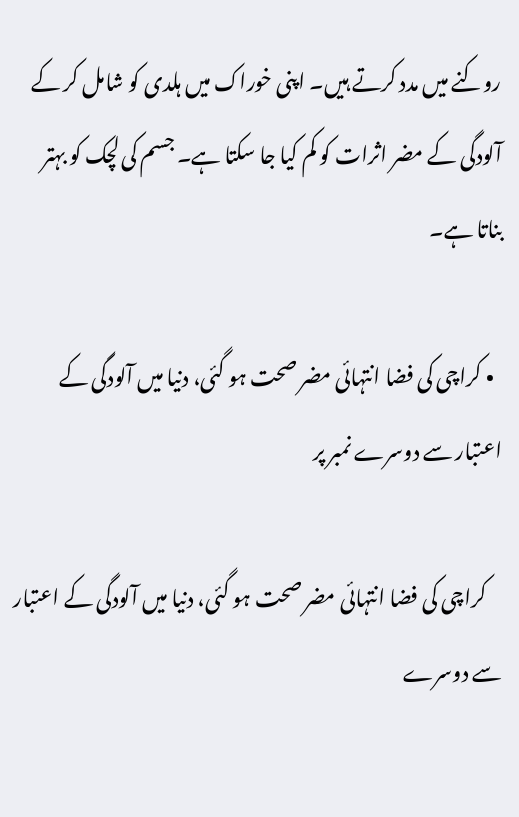روکنے میں مدد کرتے ہیں۔ اپنی خوراک میں ہلدی کو شامل کر کے آلودگی کے مضر اثرات کو کم کیا جا سکتا ہے۔ جسم کی لچک کو بہتر بناتا ہے۔

  • کراچی کی فضا انتہائی مضر صحت ہو گئی، دنیا میں آلودگی کے اعتبار سے دوسرے نمبر پر

    کراچی کی فضا انتہائی مضر صحت ہو گئی، دنیا میں آلودگی کے اعتبار سے دوسرے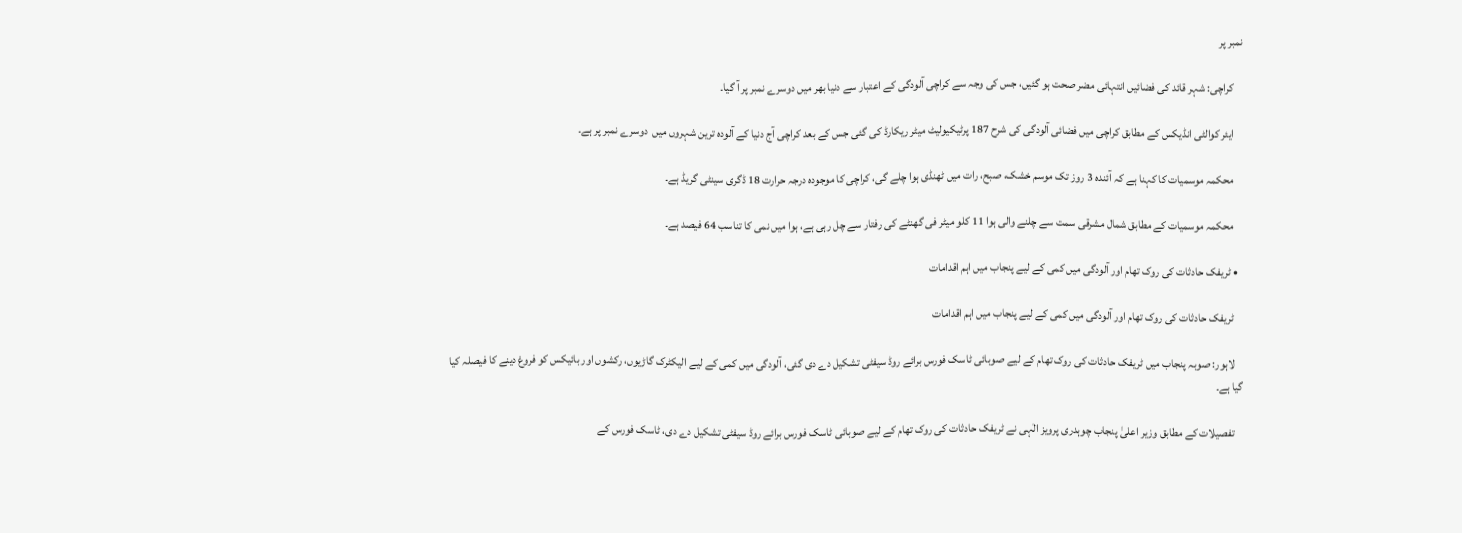نمبر پر

    کراچی: شہر قائد کی فضائیں انتہائی مضر صحت ہو گئیں، جس کی وجہ سے کراچی آلودگی کے اعتبار سے دنیا بھر میں دوسرے نمبر پر آ گیا۔

    ایئر کوالٹی انڈیکس کے مطابق کراچی میں فضائی آلودگی کی شرح 187 پرٹیکیولیٹ میٹر ریکارڈ کی گئی جس کے بعد کراچی آج دنیا کے آلودہ ترین شہروں میں  دوسرے نمبر پر ہے۔

    محکمہ موسمیات کا کہنا ہے کہ آئندہ 3 روز تک موسم خشک، صبح، رات میں ٹھنڈی ہوا چلے گی، کراچی کا موجودہ درجہ حرارت 18 ڈگری سینٹی گریڈ ہے۔

    محکمہ موسمیات کے مطابق شمال مشرقی سمت سے چلنے والی ہوا 11 کلو میٹر فی گھنٹے کی رفتار سے چل رہی ہے، ہوا میں نمی کا تناسب 64 فیصد ہے۔

  • ٹریفک حادثات کی روک تھام اور آلودگی میں کمی کے لیے پنجاب میں اہم اقدامات

    ٹریفک حادثات کی روک تھام اور آلودگی میں کمی کے لیے پنجاب میں اہم اقدامات

    لاہور: صوبہ پنجاب میں ٹریفک حادثات کی روک تھام کے لیے صوبائی ٹاسک فورس برائے روڈ سیفٹی تشکیل دے دی گئی، آلودگی میں کمی کے لیے الیکٹرک گاڑیوں، رکشوں اور بائیکس کو فروغ دینے کا فیصلہ کیا گیا ہے۔

    تفصیلات کے مطابق وزیر اعلیٰ پنجاب چوہدری پرویز الٰہی نے ٹریفک حادثات کی روک تھام کے لیے صوبائی ٹاسک فورس برائے روڈ سیفٹی تشکیل دے دی، ٹاسک فورس کے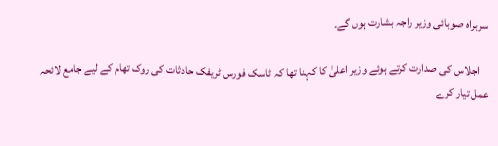سربراہ صوبائی وزیر راجہ بشارت ہوں گے۔

    اجلاس کی صدارت کرتے ہوئے وزیر اعلیٰ کا کہنا تھا کہ ٹاسک فورس ٹریفک حادثات کی روک تھام کے لیے جامع لائحہ عمل تیار کرے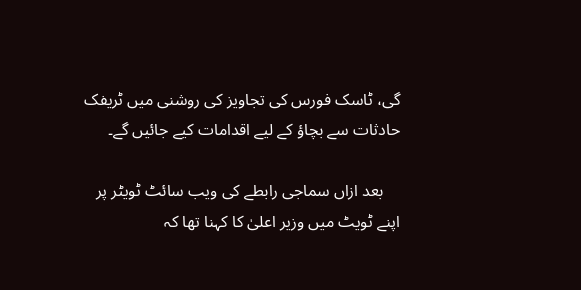گی، ٹاسک فورس کی تجاویز کی روشنی میں ٹریفک حادثات سے بچاؤ کے لیے اقدامات کیے جائیں گے۔

    بعد ازاں سماجی رابطے کی ویب سائٹ ٹویٹر پر اپنے ٹویٹ میں وزیر اعلیٰ کا کہنا تھا کہ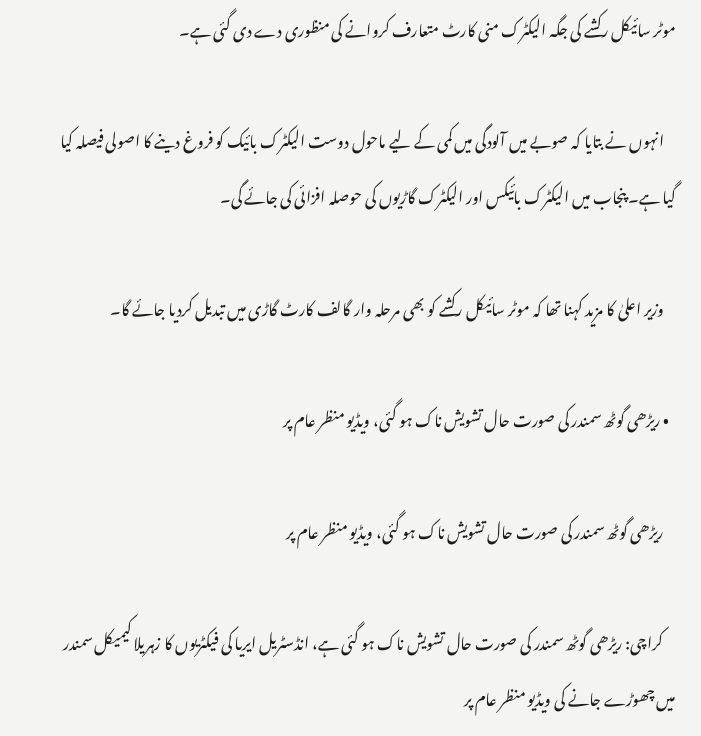موٹر سائیکل رکشے کی جگہ الیکٹرک منی کارٹ متعارف کروانے کی منظوری دے دی گئی ہے۔

    انہوں نے بتایا کہ صوبے میں آلودگی میں کمی کے لیے ماحول دوست الیکٹرک بائیک کو فروغ دینے کا اصولی فیصلہ کیا گیا ہے۔ پنجاب میں الیکٹرک بائیکس اور الیکٹرک گاڑیوں کی حوصلہ افزائی کی جائے گی۔

    وزیر اعلیٰ کا مزید کہنا تھا کہ موٹر سائیکل رکشے کو بھی مرحلہ وار گالف کارٹ گاڑی میں تبدیل کردیا جائے گا۔

  • ریڑھی گوٹھ سمندر کی صورت حال تشویش ناک ہو گئی، ویڈیو منظر عام پر

    ریڑھی گوٹھ سمندر کی صورت حال تشویش ناک ہو گئی، ویڈیو منظر عام پر

    کراچی: ریڑھی گوٹھ سمندر کی صورت حال تشویش ناک ہو گئی ہے، انڈسٹریل ایریا کی فیکٹریوں کا زہریلا کیمیکل سمندر میں چھوڑے جانے کی ویڈیو منظر عام پر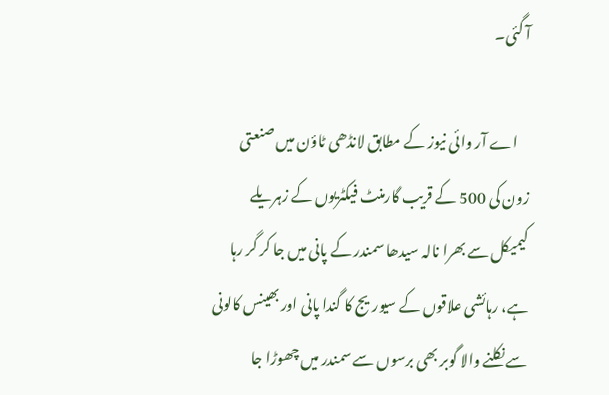آ گئی۔

    اے آر وائی نیوز کے مطابق لانڈھی ٹاؤن میں صنعتی زون کی 500 کے قریب گارمنٹ فیکٹریوں کے زہریلے کیمیکل سے بھرا نالہ سیدھا سمندر کے پانی میں‌ جا کر گر رہا ہے، رہائشی علاقوں کے سیوریج کا گندا پانی اور بھینس کالونی سے نکلنے والا گوبر بھی برسوں سے سمندر میں چھوڑا جا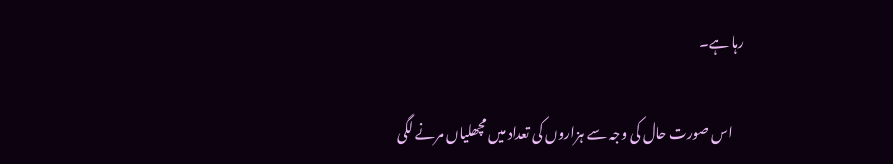رہا ہے۔

    اس صورت حال کی وجہ سے ہزاروں کی تعداد میں مچھلیاں مرنے لگی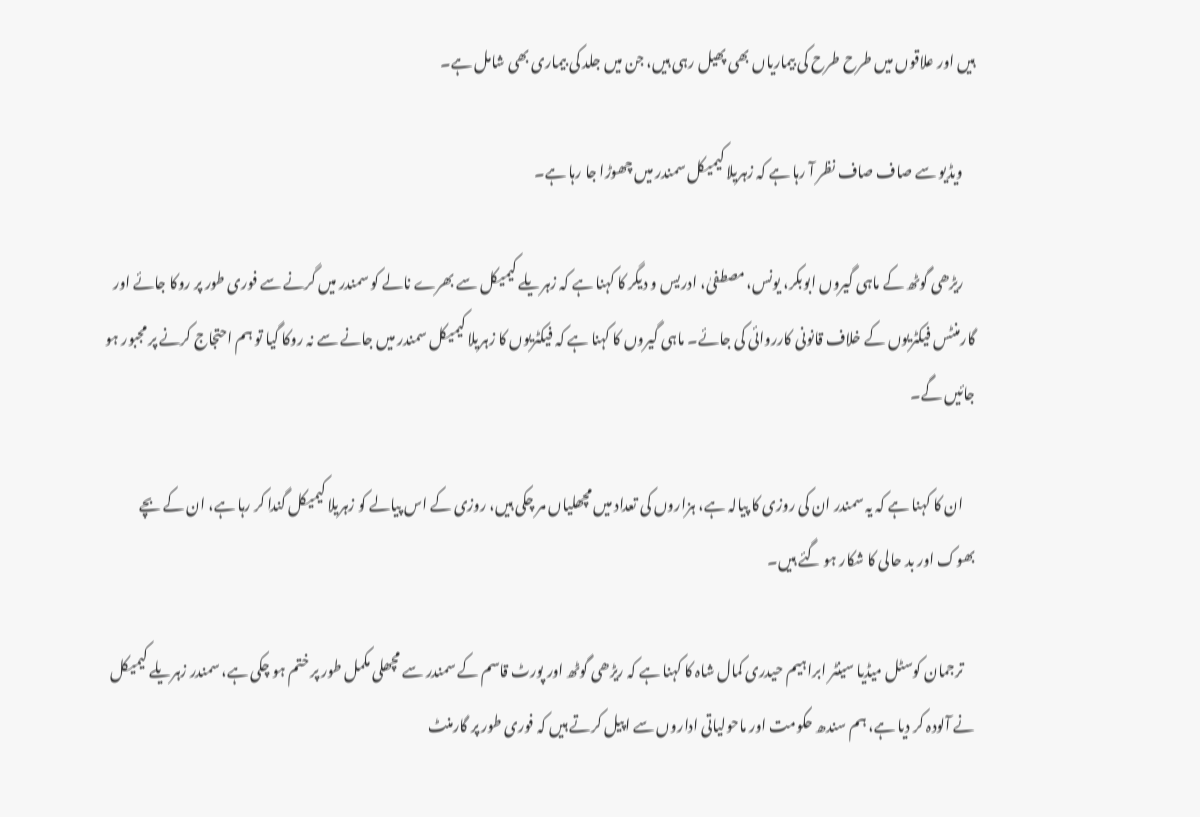ہیں اور علاقوں میں طرح طرح کی بیماریاں بھی پھیل رہی ہیں، جن میں جلد کی بیماری بھی شامل ہے۔

    ویڈیو سے صاف صاف نظر آ رہا ہے کہ زہریلا کیمیکل سمندر میں چھوڑا جا رہا ہے۔

    ریڑھی گوٹھ کے ماہی گیروں ابوبکر، یونس، مصطفیٰ، ادریس و دیگر کا کہنا ہے کہ زہریلے کیمیکل سے بھرے نالے کو سمندر میں گرنے سے فوری طور پر روکا جائے اور گارمنٹس فیکٹریوں کے خلاف قانونی کارروائی کی جائے۔ ماہی گیروں‌ کا کہنا ہے کہ فیکٹریوں کا زہریلا کیمیکل سمندر میں جانے سے نہ روکا گیا تو ہم احتجاج کرنے پر مجبور ہو جائیں گے۔

    ان کا کہنا ہے کہ یہ سمندر ان کی روزی کا پیالہ ہے، ہزاروں کی تعداد میں مچھلیاں مر چکی ہیں، روزی کے اس پیالے کو زہریلا کیمیکل گندا کر رہا ہے، ان کے بچے بھوک اور بد حالی کا شکار ہو گئے ہیں۔

    ترجمان کوسٹل میڈیا سینٹر ابراہیم حیدری کمال شاہ کا کہنا ہے کہ ریڑھی گوٹھ اور پورٹ قاسم کے سمندر سے مچھلی مکمل طور پر ختم ہو چکی ہے، سمندر زہریلے کیمیکل نے آلودہ کر دیا ہے، ہم سندھ حکومت اور ماحولیاتی اداروں سے اپیل کرتے ہیں کہ فوری طور پر گارمنٹ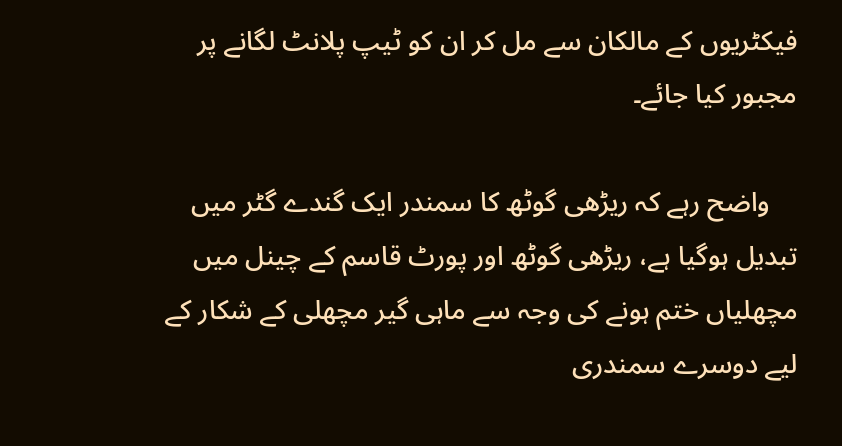فیکٹریوں کے مالکان سے مل کر ان کو ٹیپ پلانٹ لگانے پر مجبور کیا جائے۔

    واضح رہے کہ ریڑھی گوٹھ کا سمندر ایک گندے گٹر میں تبدیل ہوگیا ہے، ریڑھی گوٹھ اور پورٹ قاسم کے چینل میں مچھلیاں ختم ہونے کی وجہ سے ماہی گیر مچھلی کے شکار کے لیے دوسرے سمندری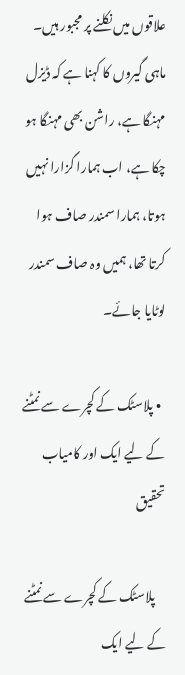علاقوں میں نکلنے پر مجبور ہیں۔ ماہی گیروں کا کہنا ہے کہ ڈیزل مہنگا ہے، راشن بھی مہنگا ہو چکا ہے، اب ہمارا گزارا نہیں ہوتا، ہمارا سمندر صاف ہوا کرتا تھا، ہمیں وہ صاف سمندر لوٹایا جائے۔

  • پلاسٹک کے کچرے سے نمٹنے کے لیے ایک اور کامیاب تحقیق

    پلاسٹک کے کچرے سے نمٹنے کے لیے ایک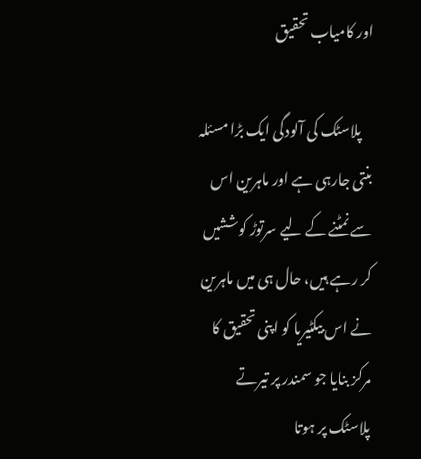اور کامیاب تحقیق

    پلاسٹک کی آلودگی ایک بڑا مسئلہ بنتی جارہی ہے اور ماہرین اس سے نمٹنے کے لیے سرتوڑ کوششیں کر رہے ہیں، حال ہی میں ماہرین نے اس بیکٹیریا کو اپنی تحقیق کا مرکز بنایا جو سمندر پر تیرتے پلاسٹک پر ہوتا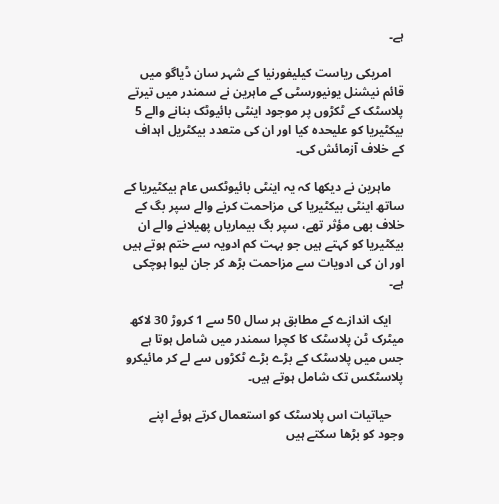ہے۔

    امریکی ریاست کیلیفورنیا کے شہر سان ڈیاگو میں قائم نیشنل یونیورسٹی کے ماہرین نے سمندر میں تیرتے پلاسٹک کے ٹکڑوں پر موجود اینٹی بائیوٹک بنانے والے 5 بیکٹیریا کو علیحدہ کیا اور ان کی متعدد بیکٹریل اہداف کے خلاف آزمائش کی۔

    ماہرین نے دیکھا کہ یہ اینٹی بائیوٹکس عام بیکٹیریا کے ساتھ اینٹی بیکٹیریا کی مزاحمت کرنے والے سپر بگ کے خلاف بھی مؤثر تھے، سپر بگ بیماریاں پھیلانے والے ان بیکٹیریا کو کہتے ہیں جو بہت کم ادویہ سے ختم ہوتے ہیں اور ان کی ادویات سے مزاحمت بڑھ کر جان لیوا ہوچکی ہے۔

    ایک اندازے کے مطابق ہر سال 50 سے 1 کروڑ 30 لاکھ میٹرک ٹن پلاسٹک کا کچرا سمندر میں شامل ہوتا ہے جس میں پلاسٹک کے بڑے بڑے ٹکڑوں سے لے کر مائیکرو پلاسٹکس تک شامل ہوتے ہیں۔

    حیاتیات اس پلاسٹک کو استعمال کرتے ہوئے اپنے وجود کو بڑھا سکتے ہیں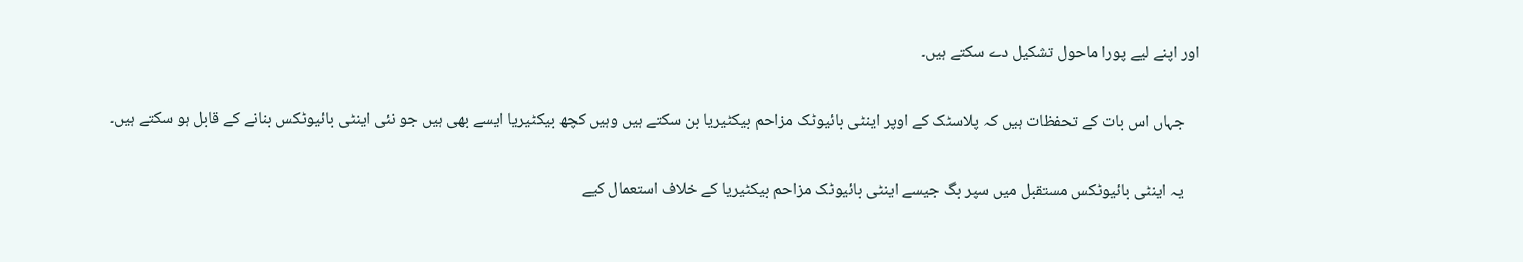اور اپنے لیے پورا ماحول تشکیل دے سکتے ہیں۔

    جہاں اس بات کے تحفظات ہیں کہ پلاسٹک کے اوپر اینٹی بائیوٹک مزاحم بیکٹیریا بن سکتے ہیں وہیں کچھ بیکٹیریا ایسے بھی ہیں جو نئی اینٹی بائیوٹکس بنانے کے قابل ہو سکتے ہیں۔

    یہ اینٹی بائیوٹکس مستقبل میں سپر بگ جیسے اینٹی بائیوٹک مزاحم بیکٹیریا کے خلاف استعمال کیے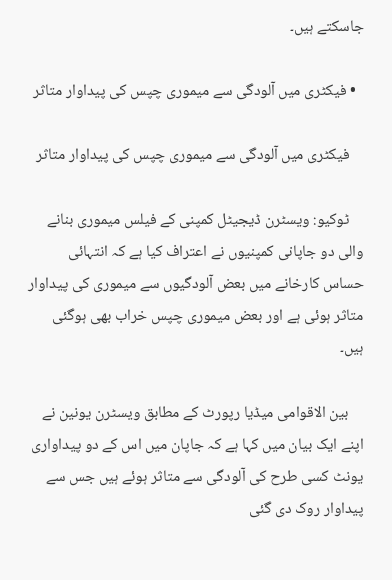جاسکتے ہیں۔

  • فیکٹری میں آلودگی سے میموری چپس کی پیداوار متاثر

    فیکٹری میں آلودگی سے میموری چپس کی پیداوار متاثر

    ٹوکیو: ویسٹرن ڈیجیٹل کمپنی کے فیلس میموری بنانے والی دو جاپانی کمپنیوں نے اعتراف کیا ہے کہ انتہائی حساس کارخانے میں بعض آلودگیوں سے میموری کی پیداوار متاثر ہوئی ہے اور بعض میموری چپس خراب بھی ہوگئی ہیں۔

    بین الاقوامی میڈیا رپورٹ کے مطابق ویسٹرن یونین نے اپنے ایک بیان میں کہا ہے کہ جاپان میں اس کے دو پیداواری یونٹ کسی طرح کی آلودگی سے متاثر ہوئے ہیں جس سے پیداوار روک دی گئی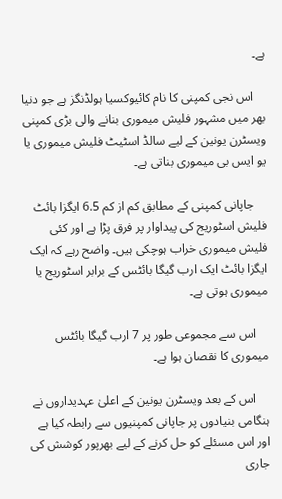ہے۔

    اس نجی کمپنی کا نام کائیوکسیا ہولڈنگز ہے جو دنیا بھر میں مشہور فلیش میموری بنانے والی بڑی کمپنی ویسٹرن یونین کے لیے سالڈ اسٹیٹ فلیش میموری یا یو ایس بی میموری بناتی ہے۔

    جاپانی کمپنی کے مطابق کم از کم 6.5 ایگزا بائٹ فلیش اسٹوریج کی پیداوار پر فرق پڑا ہے اور کئی فلیش میموری خراب ہوچکی ہیں۔ واضح رہے کہ ایک ایگزا بائٹ ایک ارب گیگا بائٹس کے برابر اسٹوریج یا میموری ہوتی ہے۔

    اس سے مجموعی طور پر 7 ارب گیگا بائٹس میموری کا نقصان ہوا ہے۔

    اس کے بعد ویسٹرن یونین کے اعلیٰ عہدیداروں نے ہنگامی بنیادوں پر جاپانی کمپنیوں سے رابطہ کیا ہے اور اس مسئلے کو حل کرنے کے لیے بھرپور کوشش کی جاری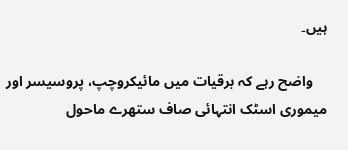ہیں۔

    واضح رہے کہ برقیات میں مائیکروچپ، پروسیسر اور میموری اسٹک انتہائی صاف ستھرے ماحول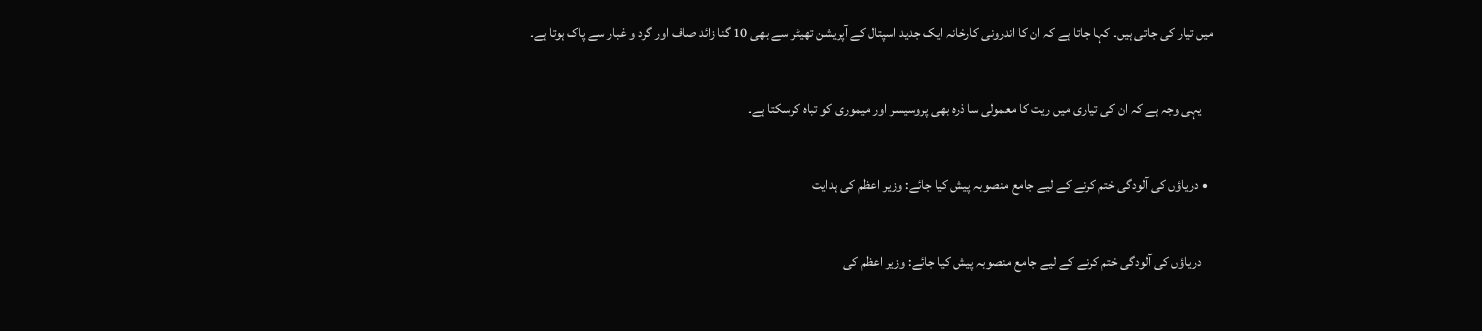میں تیار کی جاتی ہیں۔ کہا جاتا ہے کہ ان کا اندرونی کارخانہ ایک جدید اسپتال کے آپریشن تھیٹر سے بھی 10 گنا زائد صاف اور گرد و غبار سے پاک ہوتا ہے۔

    یہی وجہ ہے کہ ان کی تیاری میں ریت کا معمولی سا ذرہ بھی پروسیسر اور میموری کو تباہ کرسکتا ہے۔

  • دریاؤں کی آلودگی ختم کرنے کے لیے جامع منصوبہ پیش کیا جائے: وزیر اعظم کی ہدایت

    دریاؤں کی آلودگی ختم کرنے کے لیے جامع منصوبہ پیش کیا جائے: وزیر اعظم کی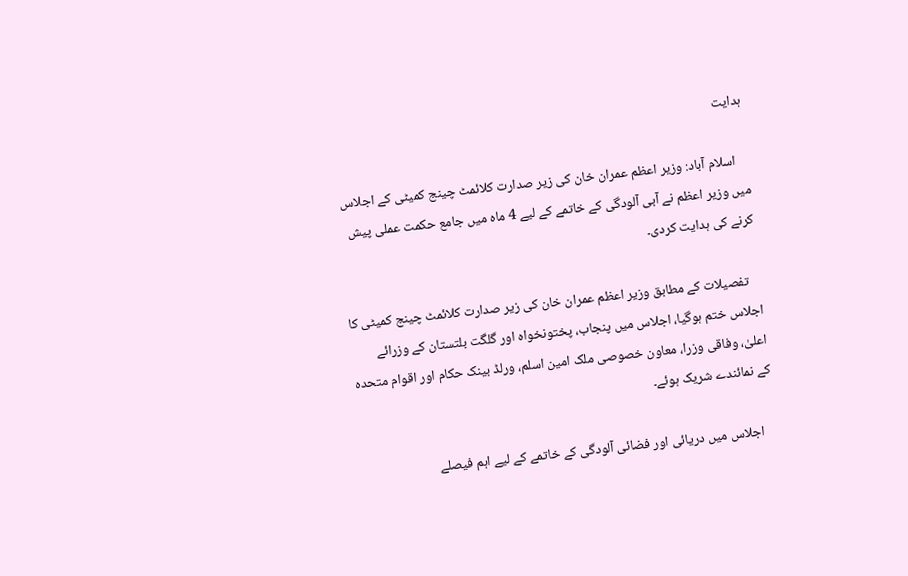ہدایت

    اسلام آباد: وزیر اعظم عمران خان کی زیر صدارت کلائمٹ چینج کمیٹی کے اجلاس میں وزیر اعظم نے آبی آلودگی کے خاتمے کے لیے 4 ماہ میں جامع حکمت عملی پیش کرنے کی ہدایت کردی۔

    تفصیلات کے مطابق وزیر اعظم عمران خان کی زیر صدارت کلائمٹ چینج کمیٹی کا اجلاس ختم ہوگیا، اجلاس میں پنجاب، پختونخواہ اور گلگت بلتستان کے وزرائے اعلیٰ، وفاقی وزرا، معاون خصوصی ملک امین اسلم، ورلڈ بینک حکام اور اقوام متحدہ کے نمائندے شریک ہوئے۔

    اجلاس میں دریائی اور فضائی آلودگی کے خاتمے کے لیے اہم فیصلے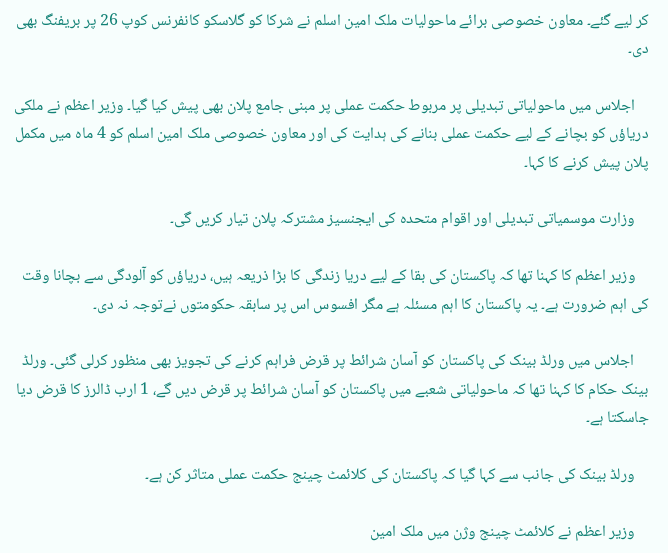کر لیے گئے۔ معاون خصوصی برائے ماحولیات ملک امین اسلم نے شرکا کو گلاسکو کانفرنس کوپ 26 پر بریفنگ بھی دی۔

    اجلاس میں ماحولیاتی تبدیلی پر مربوط حکمت عملی پر مبنی جامع پلان بھی پیش کیا گیا۔ وزیر اعظم نے ملکی دریاؤں کو بچانے کے لیے حکمت عملی بنانے کی ہدایت کی اور معاون خصوصی ملک امین اسلم کو 4 ماہ میں مکمل پلان پیش کرنے کا کہا۔

    وزارت موسمیاتی تبدیلی اور اقوام متحدہ کی ایجنسیز مشترکہ پلان تیار کریں گی۔

    وزیر اعظم کا کہنا تھا کہ پاکستان کی بقا کے لیے دریا زندگی کا بڑا ذریعہ ہیں، دریاؤں کو آلودگی سے بچانا وقت کی اہم ضرورت ہے۔ یہ پاکستان کا اہم مسئلہ ہے مگر افسوس اس پر سابقہ حکومتوں نےتوجہ نہ دی۔

    اجلاس میں ورلڈ بینک کی پاکستان کو آسان شرائط پر قرض فراہم کرنے کی تجویز بھی منظور کرلی گئی۔ ورلڈ بینک حکام کا کہنا تھا کہ ماحولیاتی شعبے میں پاکستان کو آسان شرائط پر قرض دیں گے، 1 ارب ڈالرز کا قرض دیا جاسکتا ہے۔

    ورلڈ بینک کی جانب سے کہا گیا کہ پاکستان کی کلائمٹ چینج حکمت عملی متاثر کن ہے۔

    وزیر اعظم نے کلائمٹ چینج وژن میں ملک امین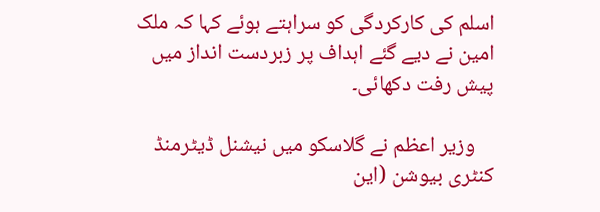اسلم کی کارکردگی کو سراہتے ہوئے کہا کہ ملک امین نے دیے گئے اہداف پر زبردست انداز میں پیش رفت دکھائی۔

    وزیر اعظم نے گلاسکو میں نیشنل ڈیٹرمنڈ کنٹری بیوشن (این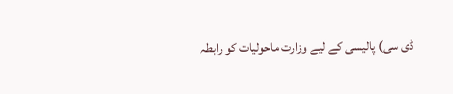ڈی سی) پالیسی کے لیے وزارت ماحولیات کو رابطہ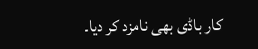کار باڈی بھی نامزد کر دیا۔